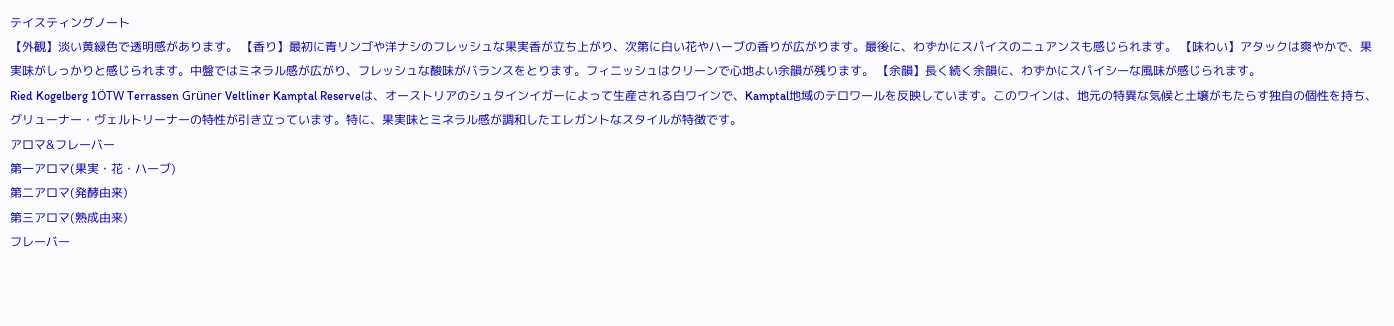テイスティングノート
【外観】淡い黄緑色で透明感があります。 【香り】最初に青リンゴや洋ナシのフレッシュな果実香が立ち上がり、次第に白い花やハーブの香りが広がります。最後に、わずかにスパイスのニュアンスも感じられます。 【味わい】アタックは爽やかで、果実味がしっかりと感じられます。中盤ではミネラル感が広がり、フレッシュな酸味がバランスをとります。フィニッシュはクリーンで心地よい余韻が残ります。 【余韻】長く続く余韻に、わずかにスパイシーな風味が感じられます。
Ried Kogelberg 1ÖTW Terrassen Grüner Veltliner Kamptal Reserveは、オーストリアのシュタインイガーによって生産される白ワインで、Kamptal地域のテロワールを反映しています。このワインは、地元の特異な気候と土壌がもたらす独自の個性を持ち、グリューナー・ヴェルトリーナーの特性が引き立っています。特に、果実味とミネラル感が調和したエレガントなスタイルが特徴です。
アロマ&フレーバー
第一アロマ(果実・花・ハーブ)
第二アロマ(発酵由来)
第三アロマ(熟成由来)
フレーバー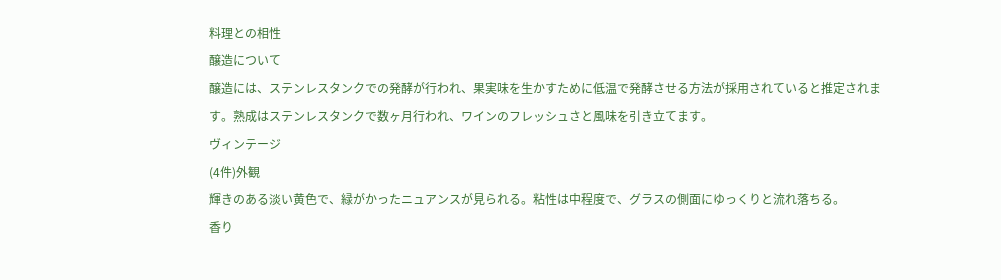料理との相性
醸造について
醸造には、ステンレスタンクでの発酵が行われ、果実味を生かすために低温で発酵させる方法が採用されていると推定されます。熟成はステンレスタンクで数ヶ月行われ、ワインのフレッシュさと風味を引き立てます。
ヴィンテージ
(4件)外観
輝きのある淡い黄色で、緑がかったニュアンスが見られる。粘性は中程度で、グラスの側面にゆっくりと流れ落ちる。
香り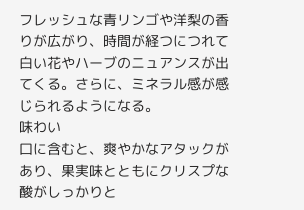フレッシュな青リンゴや洋梨の香りが広がり、時間が経つにつれて白い花やハーブのニュアンスが出てくる。さらに、ミネラル感が感じられるようになる。
味わい
口に含むと、爽やかなアタックがあり、果実味とともにクリスプな酸がしっかりと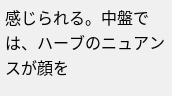感じられる。中盤では、ハーブのニュアンスが顔を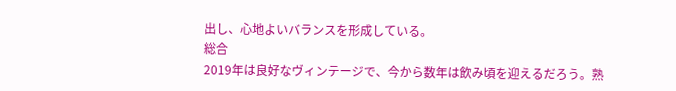出し、心地よいバランスを形成している。
総合
2019年は良好なヴィンテージで、今から数年は飲み頃を迎えるだろう。熟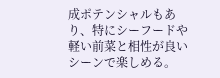成ポテンシャルもあり、特にシーフードや軽い前菜と相性が良いシーンで楽しめる。